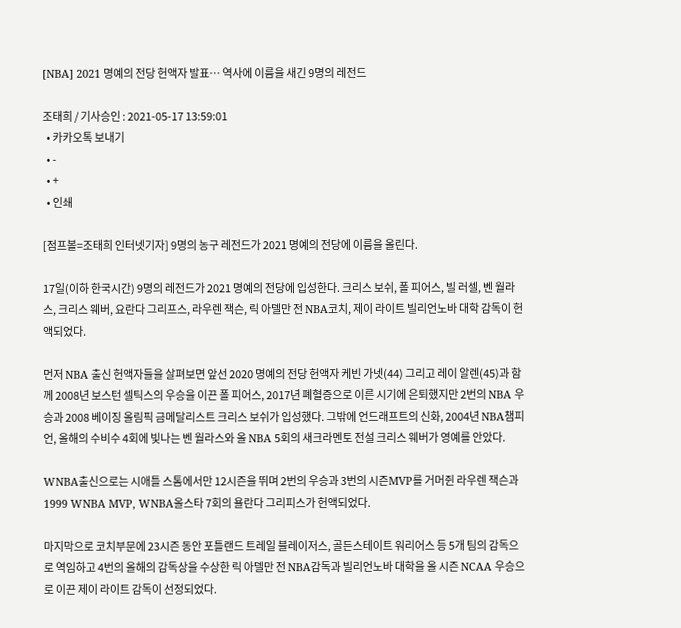[NBA] 2021 명예의 전당 헌액자 발표… 역사에 이름을 새긴 9명의 레전드

조태희 / 기사승인 : 2021-05-17 13:59:01
  • 카카오톡 보내기
  • -
  • +
  • 인쇄

[점프볼=조태희 인터넷기자] 9명의 농구 레전드가 2021 명예의 전당에 이름을 올린다.

17일(이하 한국시간) 9명의 레전드가 2021 명예의 전당에 입성한다. 크리스 보쉬, 폴 피어스, 빌 러셀, 벤 월라스, 크리스 웨버, 요란다 그리프스, 라우렌 잭슨, 릭 아델만 전 NBA코치, 제이 라이트 빌리언노바 대학 감독이 헌액되었다.

먼저 NBA 출신 헌액자들을 살펴보면 앞선 2020 명예의 전당 헌액자 케빈 가넷(44) 그리고 레이 알렌(45)과 함께 2008년 보스턴 셀틱스의 우승을 이끈 폴 피어스, 2017년 폐혈증으로 이른 시기에 은퇴했지만 2번의 NBA 우승과 2008 베이징 올림픽 금메달리스트 크리스 보쉬가 입성했다. 그밖에 언드래프트의 신화, 2004년 NBA챔피언, 올해의 수비수 4회에 빛나는 벤 월라스와 올 NBA 5회의 새크라멘토 전설 크리스 웨버가 영예를 안았다.

WNBA출신으로는 시애틀 스톰에서만 12시즌을 뛰며 2번의 우승과 3번의 시즌MVP를 거머쥔 라우렌 잭슨과 1999 WNBA MVP, WNBA올스타 7회의 욜란다 그리피스가 헌액되었다.

마지막으로 코치부문에 23시즌 동안 포틀랜드 트레일 블레이저스, 골든스테이트 워리어스 등 5개 팀의 감독으로 역임하고 4번의 올해의 감독상을 수상한 릭 아델만 전 NBA감독과 빌리언노바 대학을 올 시즌 NCAA 우승으로 이끈 제이 라이트 감독이 선정되었다.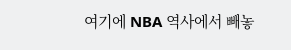여기에 NBA 역사에서 빼놓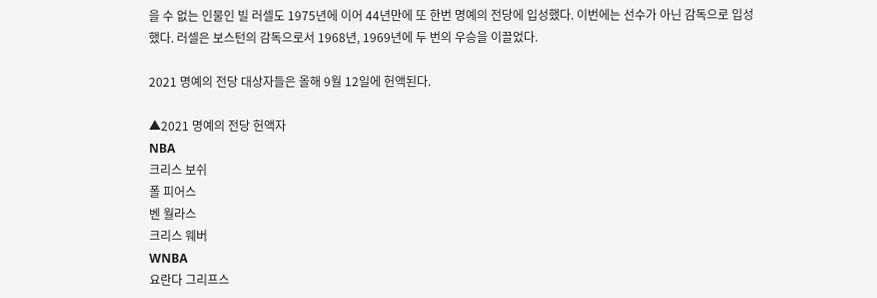을 수 없는 인물인 빌 러셀도 1975년에 이어 44년만에 또 한번 명예의 전당에 입성했다. 이번에는 선수가 아닌 감독으로 입성했다. 러셀은 보스턴의 감독으로서 1968년, 1969년에 두 번의 우승을 이끌었다.

2021 명예의 전당 대상자들은 올해 9월 12일에 헌액된다.

▲2021 명예의 전당 헌액자
NBA
크리스 보쉬
폴 피어스
벤 월라스
크리스 웨버
WNBA
요란다 그리프스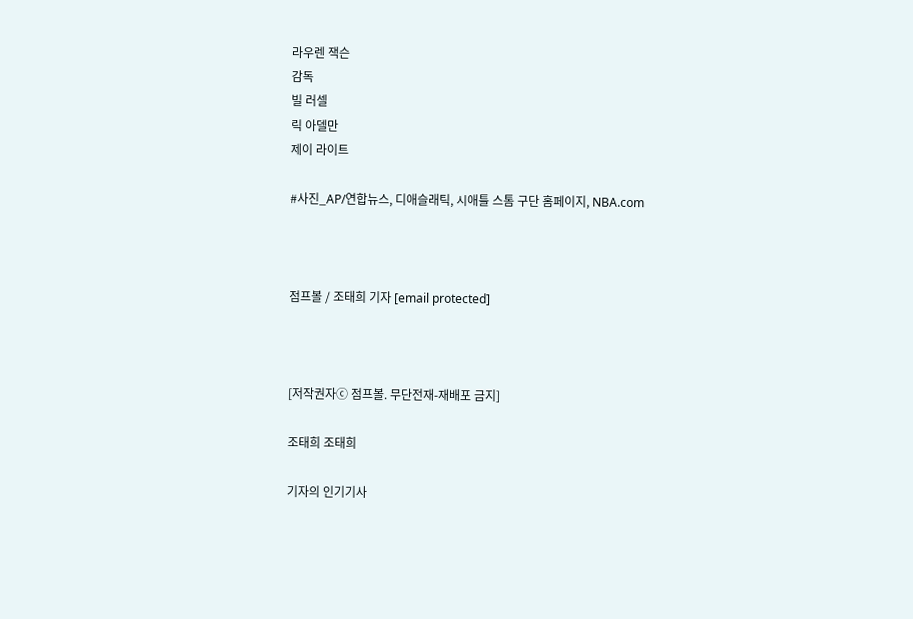라우렌 잭슨
감독
빌 러셀
릭 아델만
제이 라이트

#사진_AP/연합뉴스, 디애슬래틱, 시애틀 스톰 구단 홈페이지, NBA.com



점프볼 / 조태희 기자 [email protected]



[저작권자ⓒ 점프볼. 무단전재-재배포 금지]

조태희 조태희

기자의 인기기사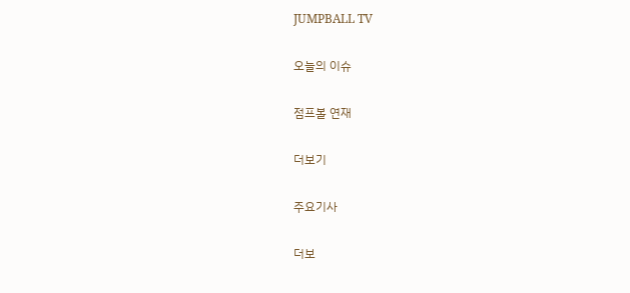JUMPBALL TV

오늘의 이슈

점프볼 연재

더보기

주요기사

더보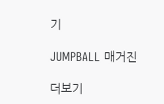기

JUMPBALL 매거진

더보기